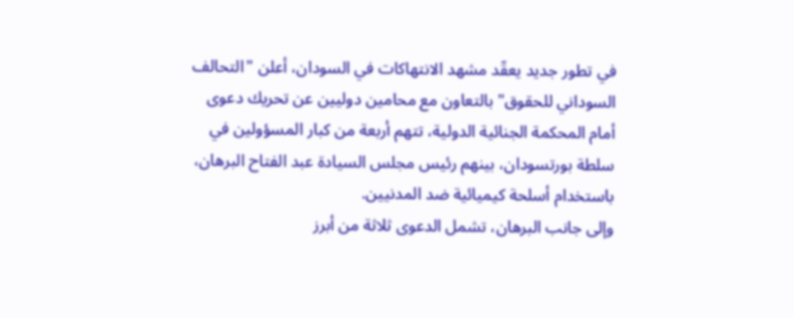في تطور جديد يعقّد مشهد الانتهاكات في السودان، أعلن "التحالف السوداني للحقوق" بالتعاون مع محامين دوليين عن تحريك دعوى أمام المحكمة الجنائية الدولية، تتهم أربعة من كبار المسؤولين في سلطة بورتسودان، بينهم رئيس مجلس السيادة عبد الفتاح البرهان، باستخدام أسلحة كيميائية ضد المدنيين.
وإلى جانب البرهان، تشمل الدعوى ثلاثة من أبرز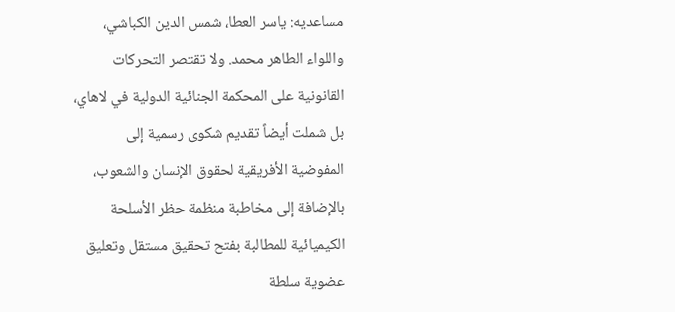مساعديه: ياسر العطا، شمس الدين الكباشي، واللواء الطاهر محمد. ولا تقتصر التحركات القانونية على المحكمة الجنائية الدولية في لاهاي، بل شملت أيضاً تقديم شكوى رسمية إلى المفوضية الأفريقية لحقوق الإنسان والشعوب، بالإضافة إلى مخاطبة منظمة حظر الأسلحة الكيميائية للمطالبة بفتح تحقيق مستقل وتعليق عضوية سلطة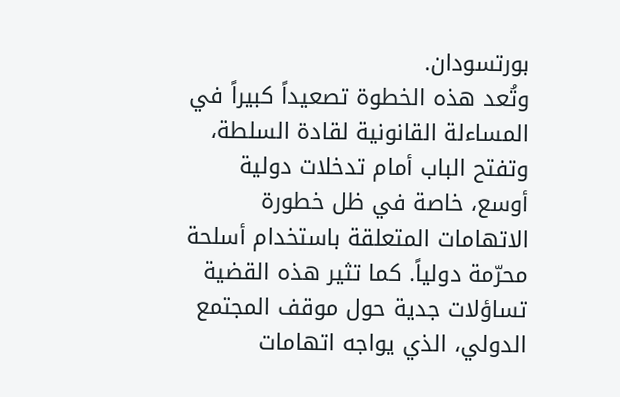بورتسودان.
وتُعد هذه الخطوة تصعيداً كبيراً في المساءلة القانونية لقادة السلطة، وتفتح الباب أمام تدخلات دولية أوسع، خاصة في ظل خطورة الاتهامات المتعلقة باستخدام أسلحة محرّمة دولياً. كما تثير هذه القضية تساؤلات جدية حول موقف المجتمع الدولي، الذي يواجه اتهامات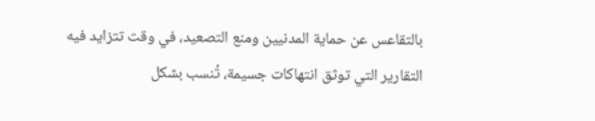بالتقاعس عن حماية المدنيين ومنع التصعيد، في وقت تتزايد فيه التقارير التي توثق انتهاكات جسيمة، تُنسب بشكل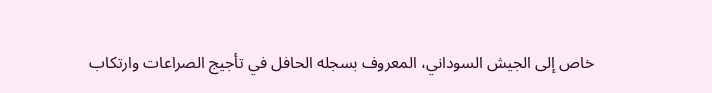خاص إلى الجيش السوداني، المعروف بسجله الحافل في تأجيج الصراعات وارتكاب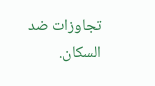تجاوزات ضد السكان.